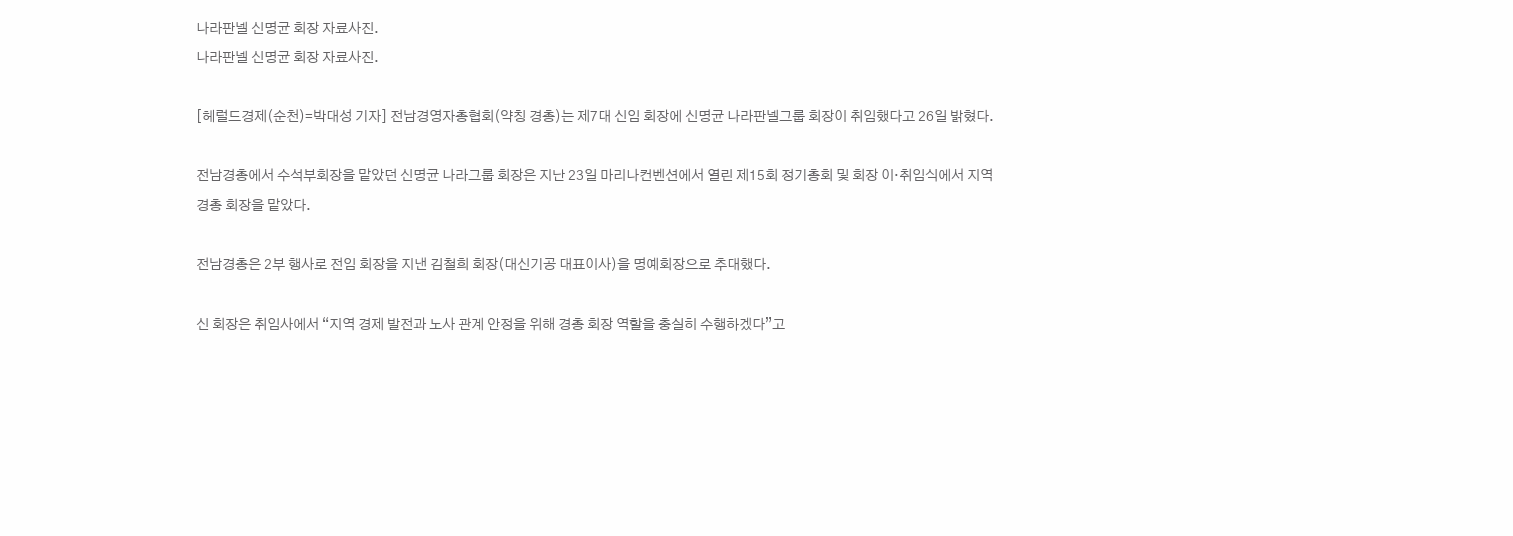나라판넬 신명균 회장 자료사진.
나라판넬 신명균 회장 자료사진.

[헤럴드경제(순천)=박대성 기자] 전남경영자총협회(약칭 경총)는 제7대 신임 회장에 신명균 나라판넬그룹 회장이 취임했다고 26일 밝혔다.

전남경총에서 수석부회장을 맡았던 신명균 나라그룹 회장은 지난 23일 마리나컨벤션에서 열린 제15회 정기총회 및 회장 이·취임식에서 지역 경총 회장을 맡았다.

전남경총은 2부 행사로 전임 회장을 지낸 김철희 회장(대신기공 대표이사)을 명예회장으로 추대했다.

신 회장은 취임사에서 “지역 경제 발전과 노사 관계 안정을 위해 경총 회장 역할을 충실히 수행하겠다”고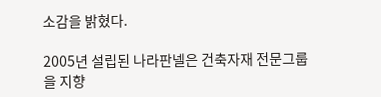소감을 밝혔다.

2005년 설립된 나라판넬은 건축자재 전문그룹을 지향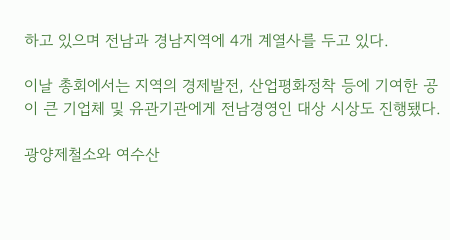하고 있으며 전남과 경남지역에 4개 계열사를 두고 있다.

이날 총회에서는 지역의 경제발전, 산업평화정착 등에 기여한 공이 큰 기업체 및 유관기관에게 전남경영인 대상 시상도 진행됐다.

광양제철소와 여수산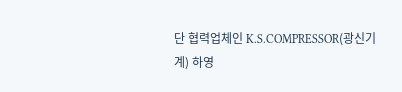단 협력업체인 K.S.COMPRESSOR(광신기계) 하영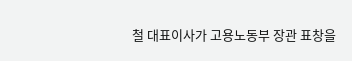철 대표이사가 고용노동부 장관 표창을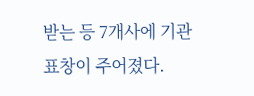받는 등 7개사에 기관 표창이 주어졌다.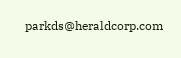parkds@heraldcorp.com